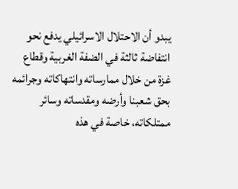يبدو أن الاحتلال الاسرائيلي يدفع نحو انتفاضة ثالثة في الضفة الغربية وقطاع غزة من خلال ممارساته وانتهاكاته وجرائمه بحق شعبنا وأرضه ومقدساته وسائر ممتلكاته، خاصة في هذه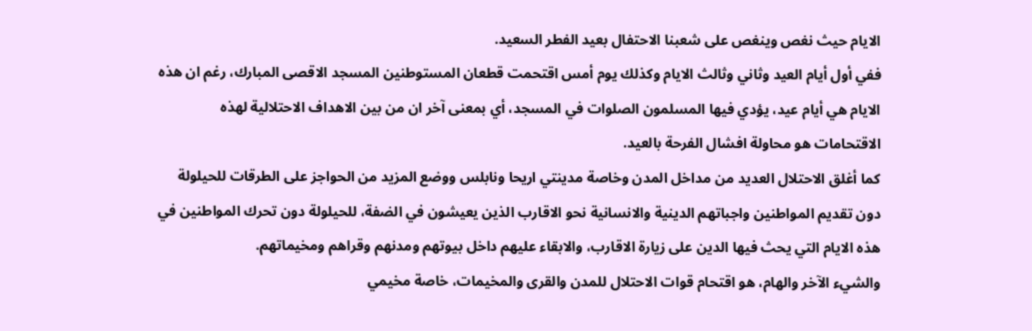الايام حيث نغص وينغص على شعبنا الاحتفال بعيد الفطر السعيد.
ففي أول أيام العيد وثاني وثالث الايام وكذلك يوم أمس اقتحمت قطعان المستوطنين المسجد الاقصى المبارك، رغم ان هذه الايام هي أيام عيد، يؤدي فيها المسلمون الصلوات في المسجد، أي بمعنى آخر ان من بين الاهداف الاحتلالية لهذه الاقتحامات هو محاولة افشال الفرحة بالعيد.
كما أغلق الاحتلال العديد من مداخل المدن وخاصة مدينتي اريحا ونابلس ووضع المزيد من الحواجز على الطرقات للحيلولة دون تقديم المواطنين واجباتهم الدينية والانسانية نحو الاقارب الذين يعيشون في الضفة، للحيلولة دون تحرك المواطنين في هذه الايام التي يحث فيها الدين على زيارة الاقارب، والابقاء عليهم داخل بيوتهم ومدنهم وقراهم ومخيماتهم.
والشيء الآخر والهام، هو اقتحام قوات الاحتلال للمدن والقرى والمخيمات، خاصة مخيمي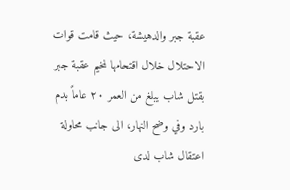عقبة جبر والدهيشة، حيث قامت قوات الاحتلال خلال اقتحامها لمخيم عقبة جبر بقتل شاب يبلغ من العمر ٢٠ عاماً بدم بارد وفي وضح النهار، الى جانب محاولة اعتقال شاب لدى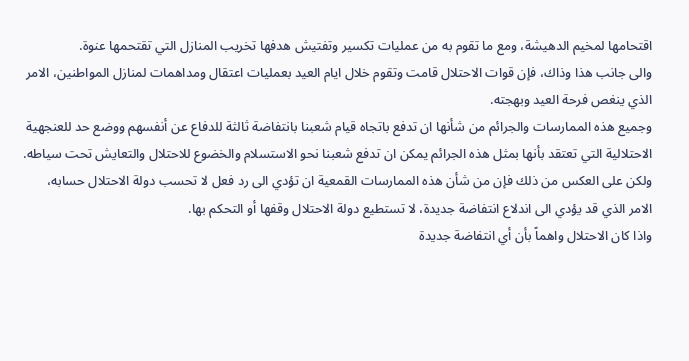اقتحامها لمخيم الدهيشة، ومع ما تقوم به من عمليات تكسير وتفتيش هدفها تخريب المنازل التي تقتحمها عنوة.
والى جانب هذا وذاك، فإن قوات الاحتلال قامت وتقوم خلال ايام العيد بعمليات اعتقال ومداهمات لمنازل المواطنين، الامر الذي ينغص فرحة العيد وبهجته.
وجميع هذه الممارسات والجرائم من شأنها ان تدفع باتجاه قيام شعبنا بانتفاضة ثالثة للدفاع عن أنفسهم ووضع حد للعنجهية الاحتلالية التي تعتقد بأنها بمثل هذه الجرائم يمكن ان تدفع شعبنا نحو الاستسلام والخضوع للاحتلال والتعايش تحت سياطه.
ولكن على العكس من ذلك فإن من شأن هذه الممارسات القمعية ان تؤدي الى رد فعل لا تحسب دولة الاحتلال حسابه، الامر الذي قد يؤدي الى اندلاع انتفاضة جديدة، لا تستطيع دولة الاحتلال وقفها أو التحكم بها.
واذا كان الاحتلال واهماً بأن أي انتفاضة جديدة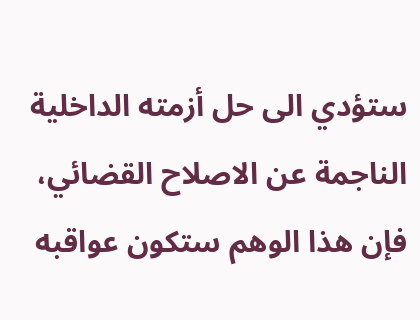ستؤدي الى حل أزمته الداخلية الناجمة عن الاصلاح القضائي، فإن هذا الوهم ستكون عواقبه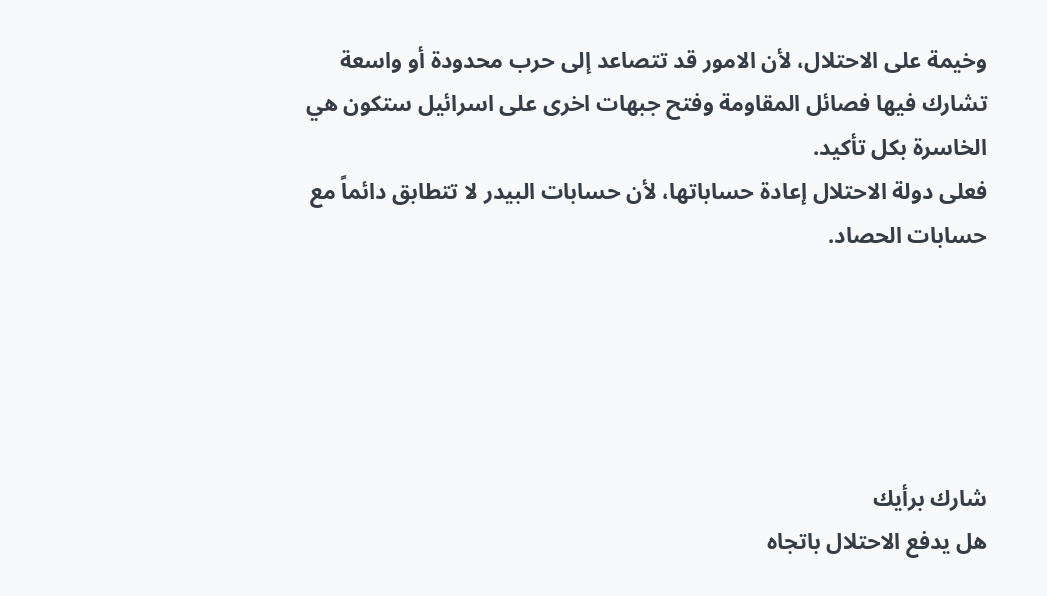وخيمة على الاحتلال، لأن الامور قد تتصاعد إلى حرب محدودة أو واسعة تشارك فيها فصائل المقاومة وفتح جبهات اخرى على اسرائيل ستكون هي الخاسرة بكل تأكيد.
فعلى دولة الاحتلال إعادة حساباتها، لأن حسابات البيدر لا تتطابق دائماً مع حسابات الحصاد.





شارك برأيك
هل يدفع الاحتلال باتجاه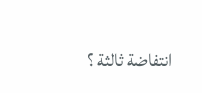انتفاضة ثالثة ؟